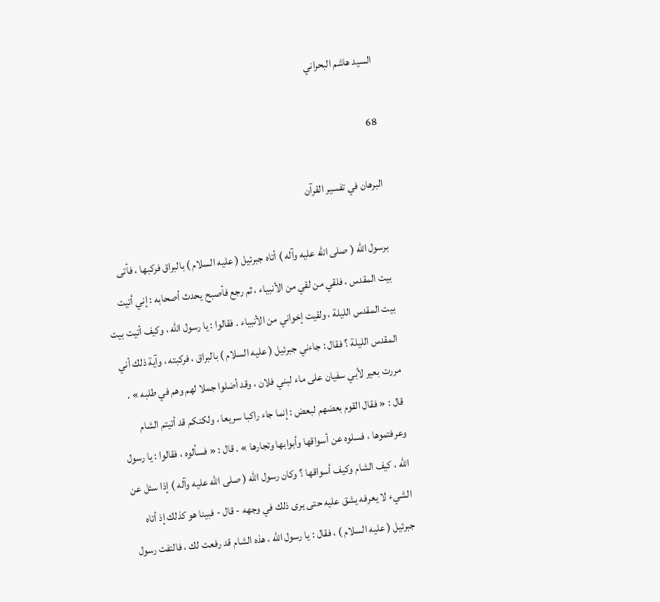السيد هاشم البحراني

68

البرهان في تفسير القرآن

برسول الله ( صلى الله عليه وآله ) أتاه جبرئيل ( عليه السلام ) بالبراق فركبها ، فأتى بيت المقدس ، فلقي من لقي من الأنبياء ، ثم رجع فأصبح يحدث أصحابه : إني أتيت بيت المقدس الليلة ، ولقيت إخواني من الأنبياء . فقالوا : يا رسول الله ، وكيف أتيت بيت المقدس الليلة ؟ فقال : جاءني جبرئيل ( عليه السلام ) بالبراق ، فركبته ، وآية ذلك أني مررت بعير لأبي سفيان على ماء لبني فلان ، وقد أضلوا جملا لهم وهم في طلبه » . قال : « فقال القوم بعضهم لبعض : إنما جاء راكبا سريعا ، ولكنكم قد أتيتم الشام وعرفتموها ، فسلوه عن أسواقها وأبوابها وتجارها » . قال : « فسألوه ، فقالوا : يا رسول الله ، كيف الشام وكيف أسواقها ؟ وكان رسول الله ( صلى الله عليه وآله ) إذا سئل عن الشيء لا يعرفه يشق عليه حتى يرى ذلك في وجهه - قال - فبينا هو كذلك إذ أتاه جبرئيل ( عليه السلام ) ، فقال : يا رسول الله ، هذه الشام قد رفعت لك ، فالتفت رسول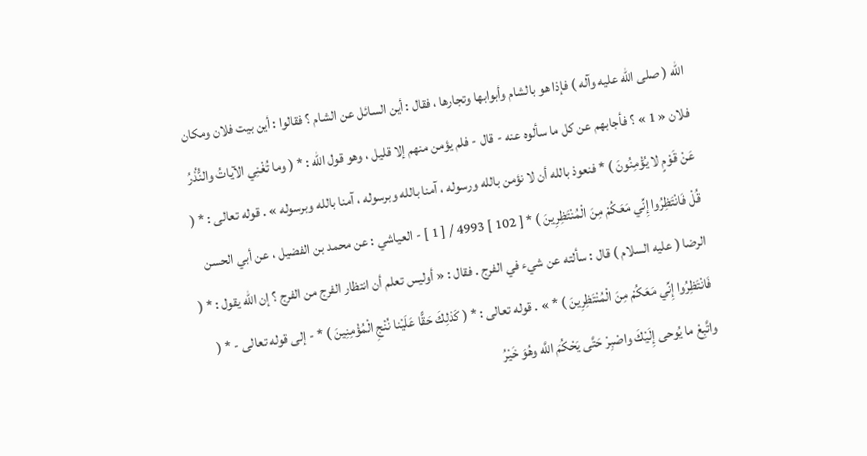الله ( صلى الله عليه وآله ) فإذا هو بالشام وأبوابها وتجارها ، فقال : أين السائل عن الشام ؟ فقالوا : أين بيت فلان ومكان فلان « 1 » ؟ فأجابهم عن كل ما سألوه عنه - قال - فلم يؤمن منهم إلا قليل ، وهو قول الله : * ( وما تُغْنِي الآياتُ والنُّذُرُ عَنْ قَوْمٍ لا يُؤْمِنُونَ ) * فنعوذ بالله أن لا نؤمن بالله ورسوله ، آمنا بالله وبرسوله ، آمنا بالله وبرسوله » . قوله تعالى : * ( قُلْ فَانْتَظِرُوا إِنِّي مَعَكُمْ مِنَ الْمُنْتَظِرِينَ ) * [ 102 ] 4993 / [ 1 ] - العياشي : عن محمد بن الفضيل ، عن أبي الحسن الرضا ( عليه السلام ) قال : سألته عن شيء في الفرج . فقال : « أوليس تعلم أن انتظار الفرج من الفرج ؟ إن الله يقول : * ( فَانْتَظِرُوا إِنِّي مَعَكُمْ مِنَ الْمُنْتَظِرِينَ ) * » . قوله تعالى : * ( كَذلِكَ حَقًّا عَلَيْنا نُنْجِ الْمُؤْمِنِينَ ) * - إلى قوله تعالى - * ( واتَّبِعْ ما يُوحى إِلَيْكَ واصْبِرْ حَتَّى يَحْكُمَ اللَّه وهُوَ خَيْرُ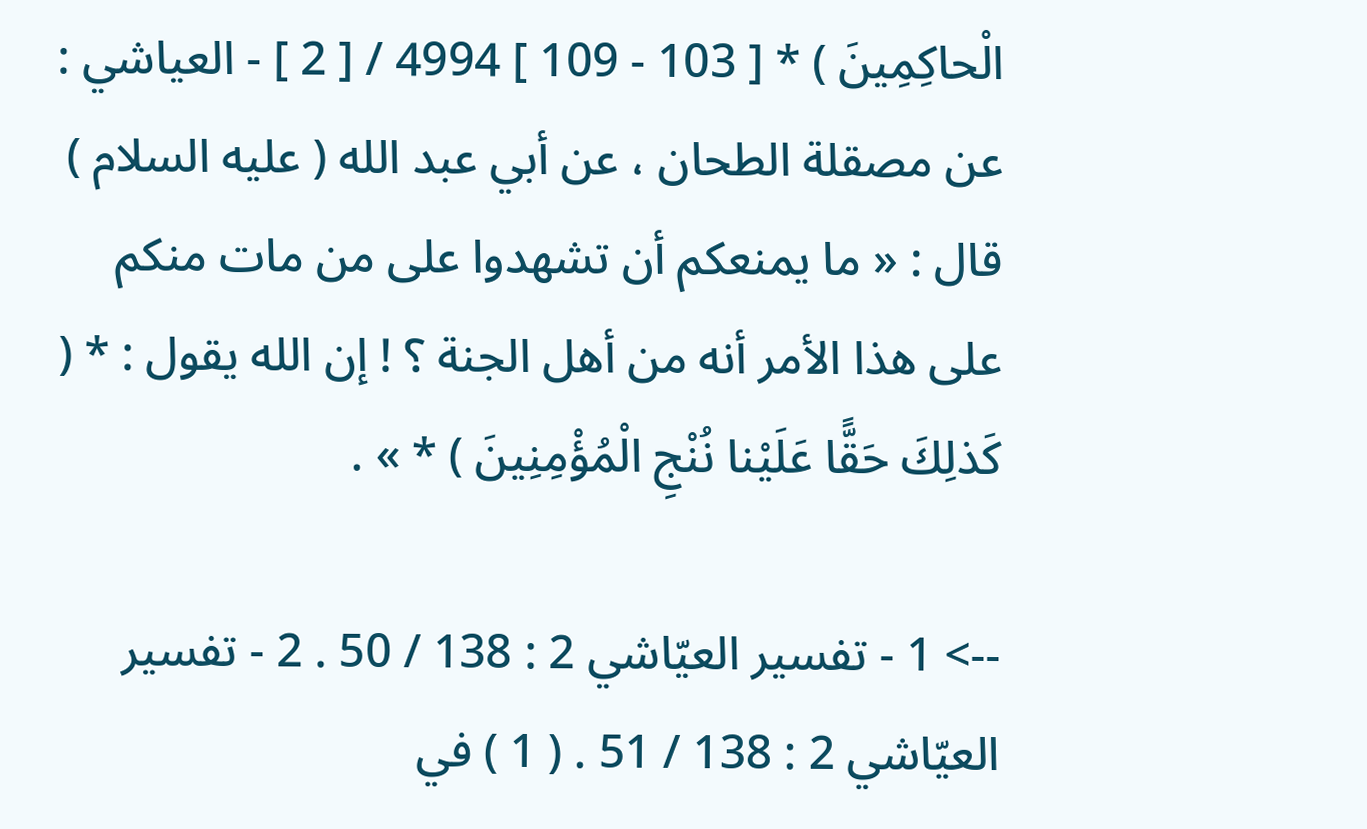الْحاكِمِينَ ) * [ 103 - 109 ] 4994 / [ 2 ] - العياشي : عن مصقلة الطحان ، عن أبي عبد الله ( عليه السلام ) قال : « ما يمنعكم أن تشهدوا على من مات منكم على هذا الأمر أنه من أهل الجنة ؟ ! إن الله يقول : * ( كَذلِكَ حَقًّا عَلَيْنا نُنْجِ الْمُؤْمِنِينَ ) * » .

--> 1 - تفسير العيّاشي 2 : 138 / 50 . 2 - تفسير العيّاشي 2 : 138 / 51 . ( 1 ) في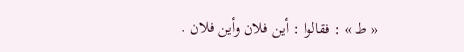« ط » : فقالوا : أين فلان وأين فلان .